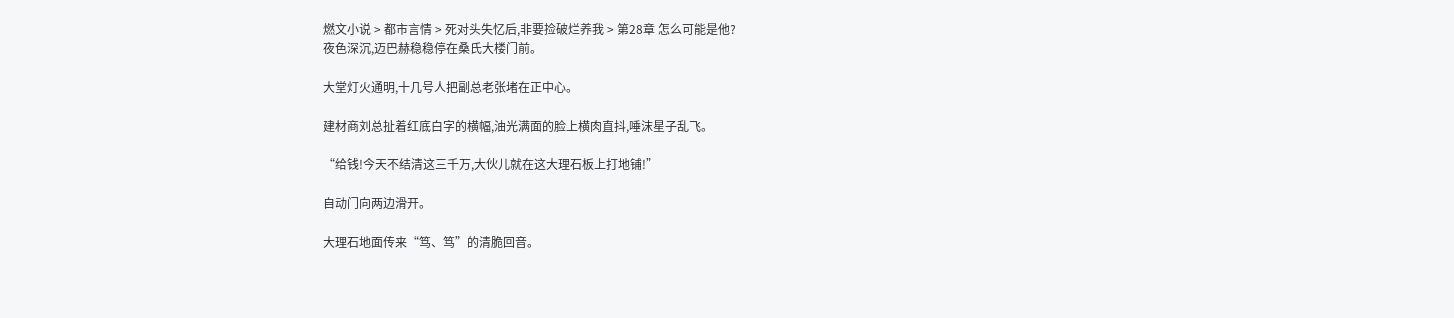燃文小说 > 都市言情 > 死对头失忆后,非要捡破烂养我 > 第28章 怎么可能是他?
夜色深沉,迈巴赫稳稳停在桑氏大楼门前。

大堂灯火通明,十几号人把副总老张堵在正中心。

建材商刘总扯着红底白字的横幅,油光满面的脸上横肉直抖,唾沫星子乱飞。

“给钱!今天不结清这三千万,大伙儿就在这大理石板上打地铺!”

自动门向两边滑开。

大理石地面传来“笃、笃”的清脆回音。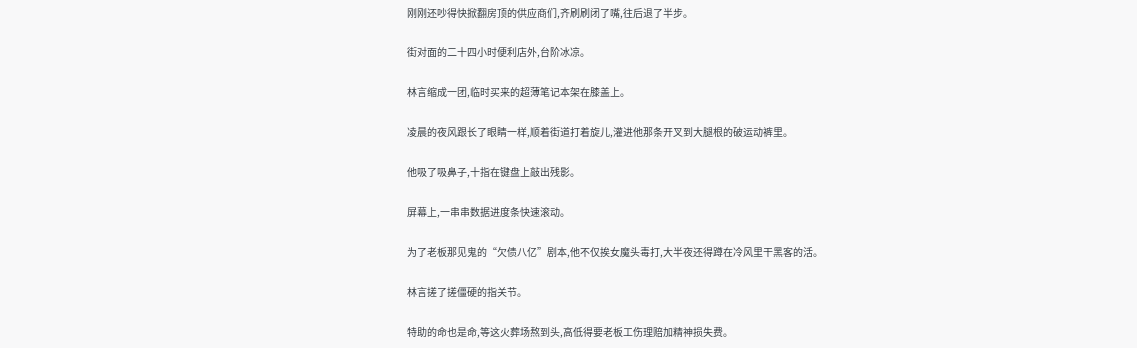刚刚还吵得快掀翻房顶的供应商们,齐刷刷闭了嘴,往后退了半步。

街对面的二十四小时便利店外,台阶冰凉。

林言缩成一团,临时买来的超薄笔记本架在膝盖上。

凌晨的夜风跟长了眼睛一样,顺着街道打着旋儿,灌进他那条开叉到大腿根的破运动裤里。

他吸了吸鼻子,十指在键盘上敲出残影。

屏幕上,一串串数据进度条快速滚动。

为了老板那见鬼的“欠债八亿”剧本,他不仅挨女魔头毒打,大半夜还得蹲在冷风里干黑客的活。

林言搓了搓僵硬的指关节。

特助的命也是命,等这火葬场熬到头,高低得要老板工伤理赔加精神损失费。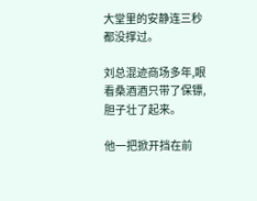大堂里的安静连三秒都没撑过。

刘总混迹商场多年,眼看桑酒酒只带了保镖,胆子壮了起来。

他一把掀开挡在前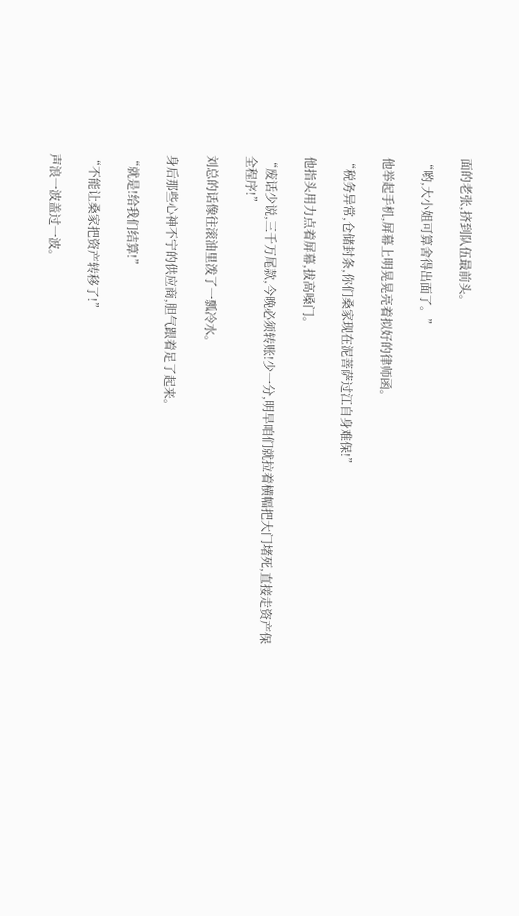面的老张,挤到队伍最前头。

“哟,大小姐可算舍得出面了。”

他举起手机,屏幕上明晃晃亮着拟好的律师函。

“税务异常,仓储封条,你们桑家现在泥菩萨过江自身难保!”

他指头用力点着屏幕,拔高嗓门。

“废话少说,三千万尾款,今晚必须转账!少一分,明早咱们就拉着横幅把大门堵死,直接走资产保全程序!”

刘总的话像往滚油里泼了一瓢冷水。

身后那些心神不宁的供应商,胆气跟着足了起来。

“就是!给我们结算!”

“不能让桑家把资产转移了!”

声浪一波盖过一波。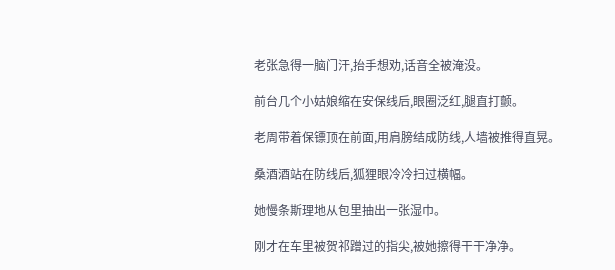老张急得一脑门汗,抬手想劝,话音全被淹没。

前台几个小姑娘缩在安保线后,眼圈泛红,腿直打颤。

老周带着保镖顶在前面,用肩膀结成防线,人墙被推得直晃。

桑酒酒站在防线后,狐狸眼冷冷扫过横幅。

她慢条斯理地从包里抽出一张湿巾。

刚才在车里被贺祁蹭过的指尖,被她擦得干干净净。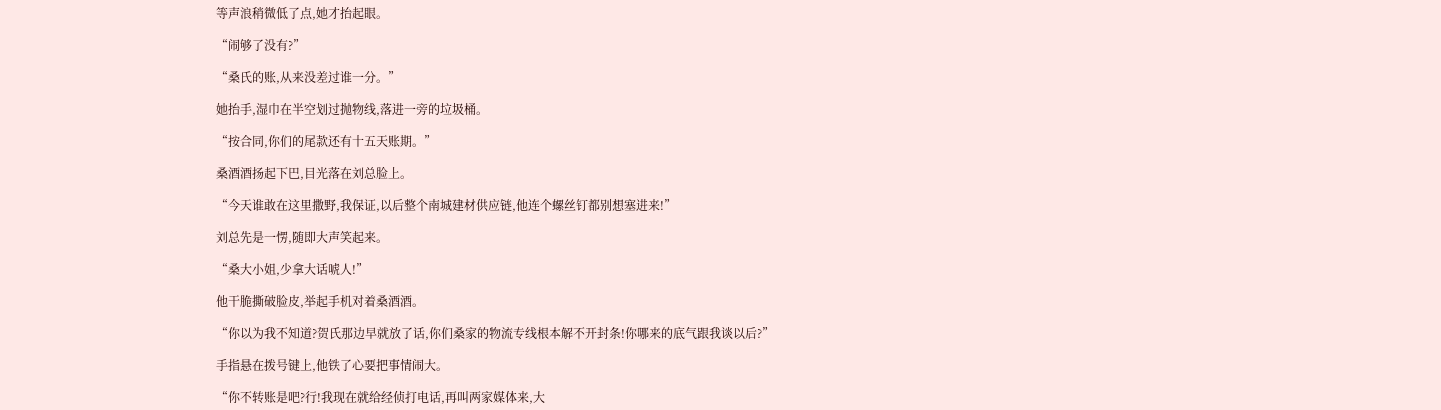等声浪稍微低了点,她才抬起眼。

“闹够了没有?”

“桑氏的账,从来没差过谁一分。”

她抬手,湿巾在半空划过抛物线,落进一旁的垃圾桶。

“按合同,你们的尾款还有十五天账期。”

桑酒酒扬起下巴,目光落在刘总脸上。

“今天谁敢在这里撒野,我保证,以后整个南城建材供应链,他连个螺丝钉都别想塞进来!”

刘总先是一愣,随即大声笑起来。

“桑大小姐,少拿大话唬人!”

他干脆撕破脸皮,举起手机对着桑酒酒。

“你以为我不知道?贺氏那边早就放了话,你们桑家的物流专线根本解不开封条!你哪来的底气跟我谈以后?”

手指悬在拨号键上,他铁了心要把事情闹大。

“你不转账是吧?行!我现在就给经侦打电话,再叫两家媒体来,大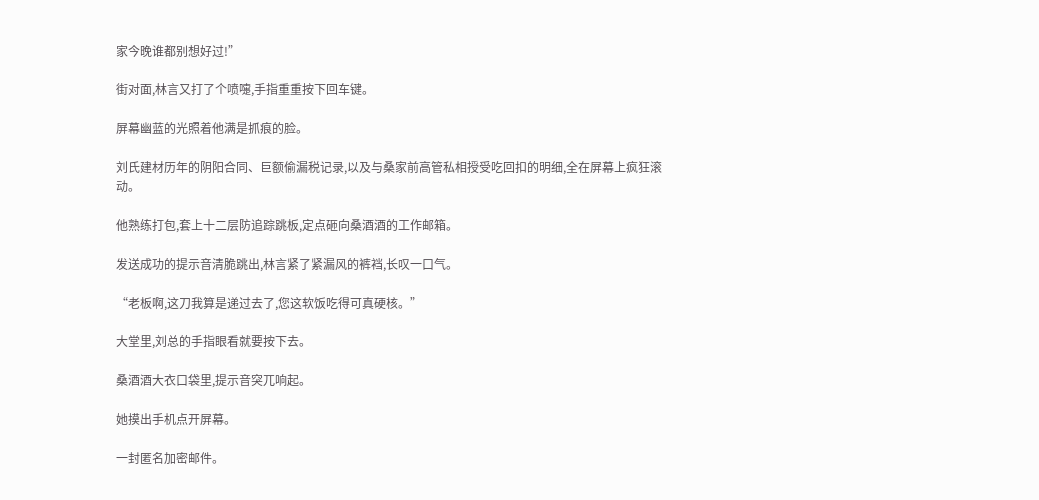家今晚谁都别想好过!”

街对面,林言又打了个喷嚏,手指重重按下回车键。

屏幕幽蓝的光照着他满是抓痕的脸。

刘氏建材历年的阴阳合同、巨额偷漏税记录,以及与桑家前高管私相授受吃回扣的明细,全在屏幕上疯狂滚动。

他熟练打包,套上十二层防追踪跳板,定点砸向桑酒酒的工作邮箱。

发送成功的提示音清脆跳出,林言紧了紧漏风的裤裆,长叹一口气。

“老板啊,这刀我算是递过去了,您这软饭吃得可真硬核。”

大堂里,刘总的手指眼看就要按下去。

桑酒酒大衣口袋里,提示音突兀响起。

她摸出手机点开屏幕。

一封匿名加密邮件。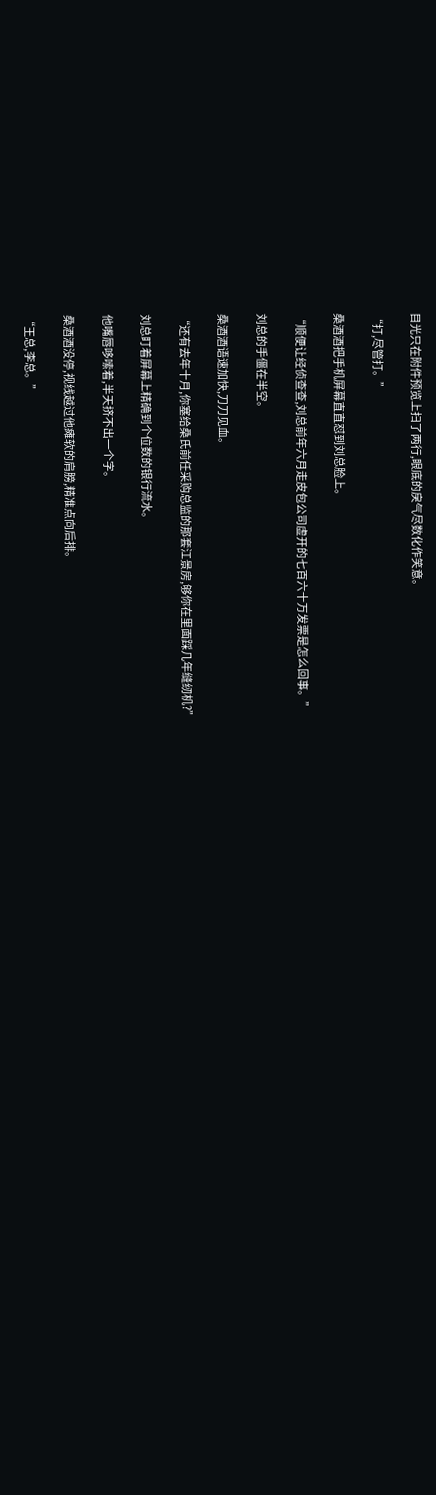目光只在附件预览上扫了两行,眼底的戾气尽数化作笑意。

“打,尽管打。”

桑酒酒把手机屏幕直直怼到刘总脸上。

“顺便让经侦查查,刘总前年六月走皮包公司虚开的七百六十万发票是怎么回事。”

刘总的手僵在半空。

桑酒酒语速加快,刀刀见血。

“还有去年十月,你塞给桑氏前任采购总监的那套江景房,够你在里面踩几年缝纫机?”

刘总盯着屏幕上精确到个位数的银行流水。

他嘴唇哆嗦着,半天挤不出一个字。

桑酒酒没停,视线越过他瘫软的肩膀,精准点向后排。

“王总,李总。”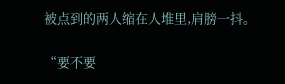被点到的两人缩在人堆里,肩膀一抖。

“要不要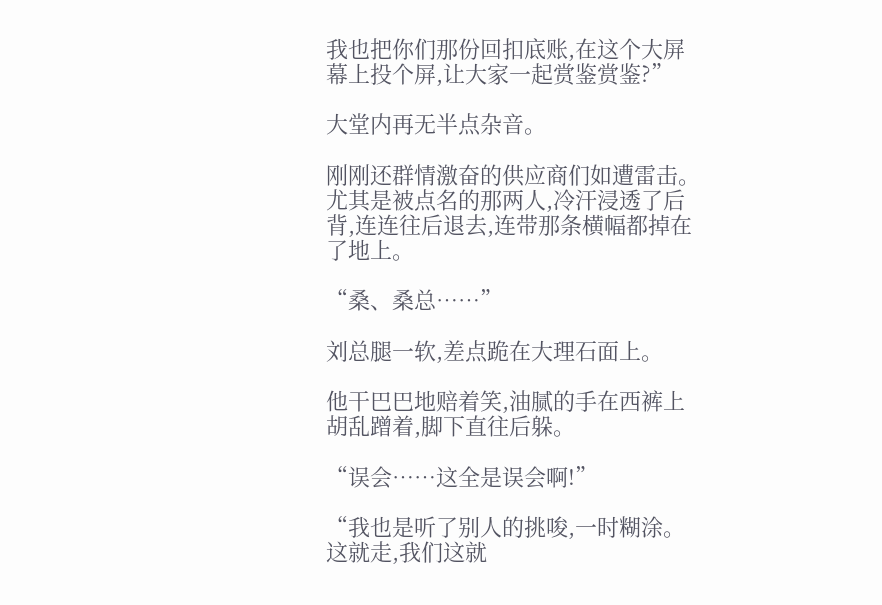我也把你们那份回扣底账,在这个大屏幕上投个屏,让大家一起赏鉴赏鉴?”

大堂内再无半点杂音。

刚刚还群情激奋的供应商们如遭雷击。尤其是被点名的那两人,冷汗浸透了后背,连连往后退去,连带那条横幅都掉在了地上。

“桑、桑总……”

刘总腿一软,差点跪在大理石面上。

他干巴巴地赔着笑,油腻的手在西裤上胡乱蹭着,脚下直往后躲。

“误会……这全是误会啊!”

“我也是听了别人的挑唆,一时糊涂。这就走,我们这就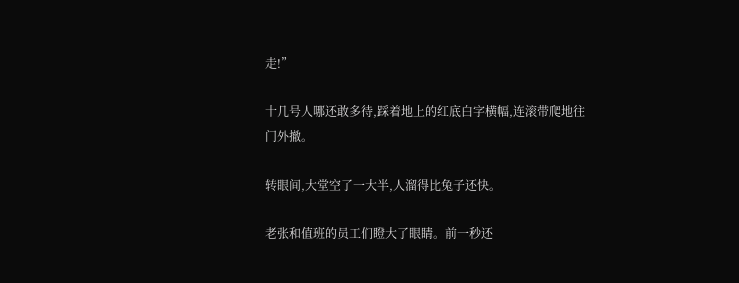走!”

十几号人哪还敢多待,踩着地上的红底白字横幅,连滚带爬地往门外撤。

转眼间,大堂空了一大半,人溜得比兔子还快。

老张和值班的员工们瞪大了眼睛。前一秒还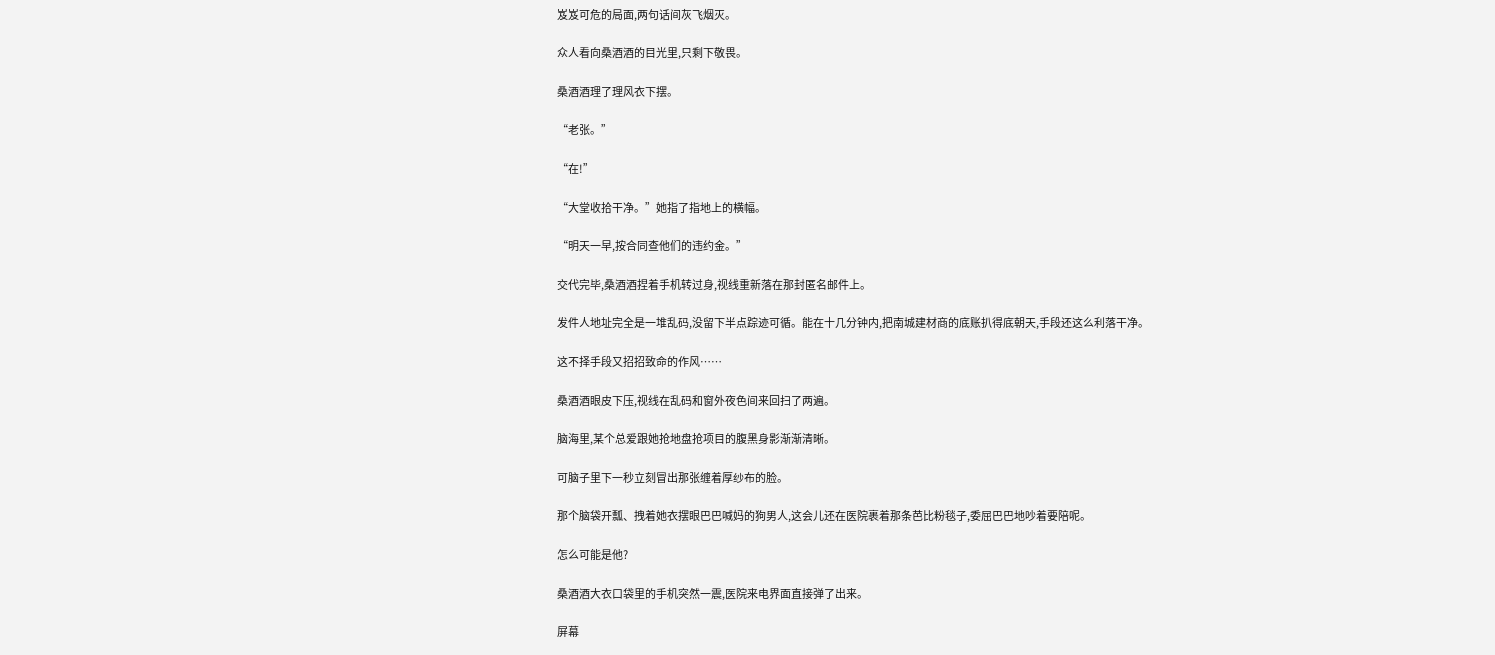岌岌可危的局面,两句话间灰飞烟灭。

众人看向桑酒酒的目光里,只剩下敬畏。

桑酒酒理了理风衣下摆。

“老张。”

“在!”

“大堂收拾干净。”她指了指地上的横幅。

“明天一早,按合同查他们的违约金。”

交代完毕,桑酒酒捏着手机转过身,视线重新落在那封匿名邮件上。

发件人地址完全是一堆乱码,没留下半点踪迹可循。能在十几分钟内,把南城建材商的底账扒得底朝天,手段还这么利落干净。

这不择手段又招招致命的作风……

桑酒酒眼皮下压,视线在乱码和窗外夜色间来回扫了两遍。

脑海里,某个总爱跟她抢地盘抢项目的腹黑身影渐渐清晰。

可脑子里下一秒立刻冒出那张缠着厚纱布的脸。

那个脑袋开瓢、拽着她衣摆眼巴巴喊妈的狗男人,这会儿还在医院裹着那条芭比粉毯子,委屈巴巴地吵着要陪呢。

怎么可能是他?

桑酒酒大衣口袋里的手机突然一震,医院来电界面直接弹了出来。

屏幕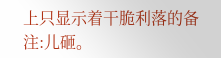上只显示着干脆利落的备注:儿砸。